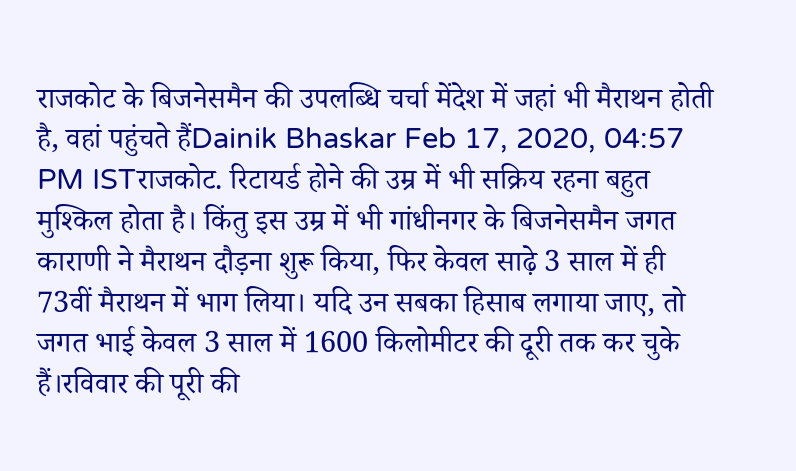राजकोट के बिजनेसमैन की उपलब्धि चर्चा मेंदेश में जहां भी मैराथन होती है, वहां पहुंचते हैंDainik Bhaskar Feb 17, 2020, 04:57 PM ISTराजकोट. रिटायर्ड होने की उम्र में भी सक्रिय रहना बहुत मुश्किल होता है। किंतु इस उम्र में भी गांधीनगर के बिजनेसमैन जगत काराणी ने मैराथन दौड़ना शुरू किया, फिर केवल साढ़े 3 साल में ही 73वीं मैराथन में भाग लिया। यदि उन सबका हिसाब लगाया जाए, तो जगत भाई केवल 3 साल में 1600 किलोमीटर की दूरी तक कर चुके हैं।रविवार की पूरी की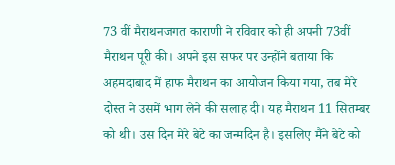73 वीं मैराथनजगत काराणी ने रविवार को ही अपनी 73वीं मैराथन पूरी की। अपने इस सफर पर उन्होंने बताया कि अहमदाबाद में हाफ मैराथन का आयोजन किया गया, तब मेरे दोस्त ने उसमें भाग लेने की सलाह दी। यह मैराथन 11 सितम्बर को थी। उस दिन मेरे बेटे का जन्मदिन है। इसलिए मैंने बेटे को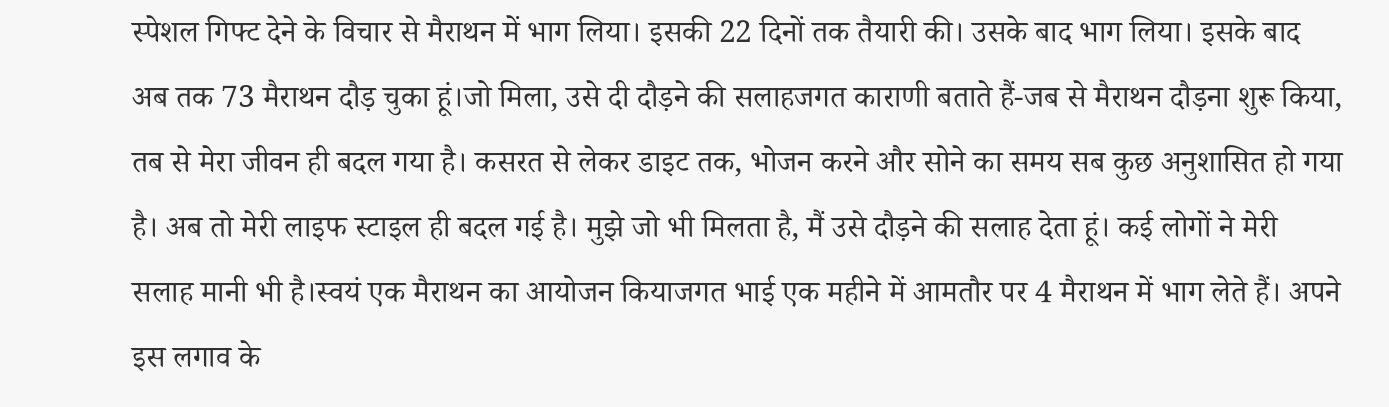स्पेशल गिफ्ट देने के विचार से मैराथन में भाग लिया। इसकी 22 दिनों तक तैयारी की। उसके बाद भाग लिया। इसके बाद अब तक 73 मैराथन दौड़ चुका हूं।जो मिला, उसे दी दौड़ने की सलाहजगत काराणी बताते हैं-जब से मैराथन दौड़ना शुरू किया, तब से मेरा जीवन ही बदल गया है। कसरत से लेकर डाइट तक, भोजन करने और सोने का समय सब कुछ अनुशासित हो गया है। अब तो मेरी लाइफ स्टाइल ही बदल गई है। मुझे जो भी मिलता है, मैं उसे दौड़ने की सलाह देता हूं। कई लोगों ने मेरी सलाह मानी भी है।स्वयं एक मैराथन का आयोजन कियाजगत भाई एक महीने में आमतौर पर 4 मैराथन में भाग लेते हैं। अपने इस लगाव के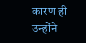कारण ही उन्होंने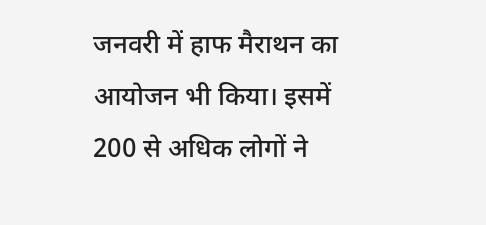जनवरी में हाफ मैराथन का आयोजन भी किया। इसमें 200 से अधिक लोगों ने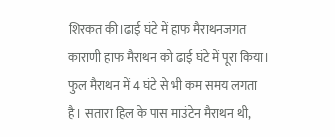शिरकत की।ढाई घंटे में हाफ मैराथनजगत काराणी हाफ मैराथन को ढाई घंटे में पूरा किया। फुल मैराथन में 4 घंटे से भी कम समय लगता है। सतारा हिल के पास माउंटेन मैराथन थी,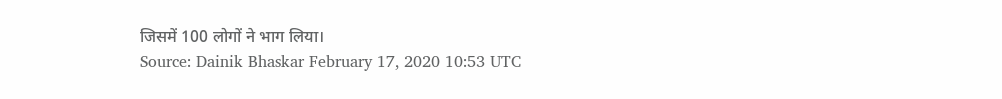जिसमें 100 लोगों ने भाग लिया।
Source: Dainik Bhaskar February 17, 2020 10:53 UTC